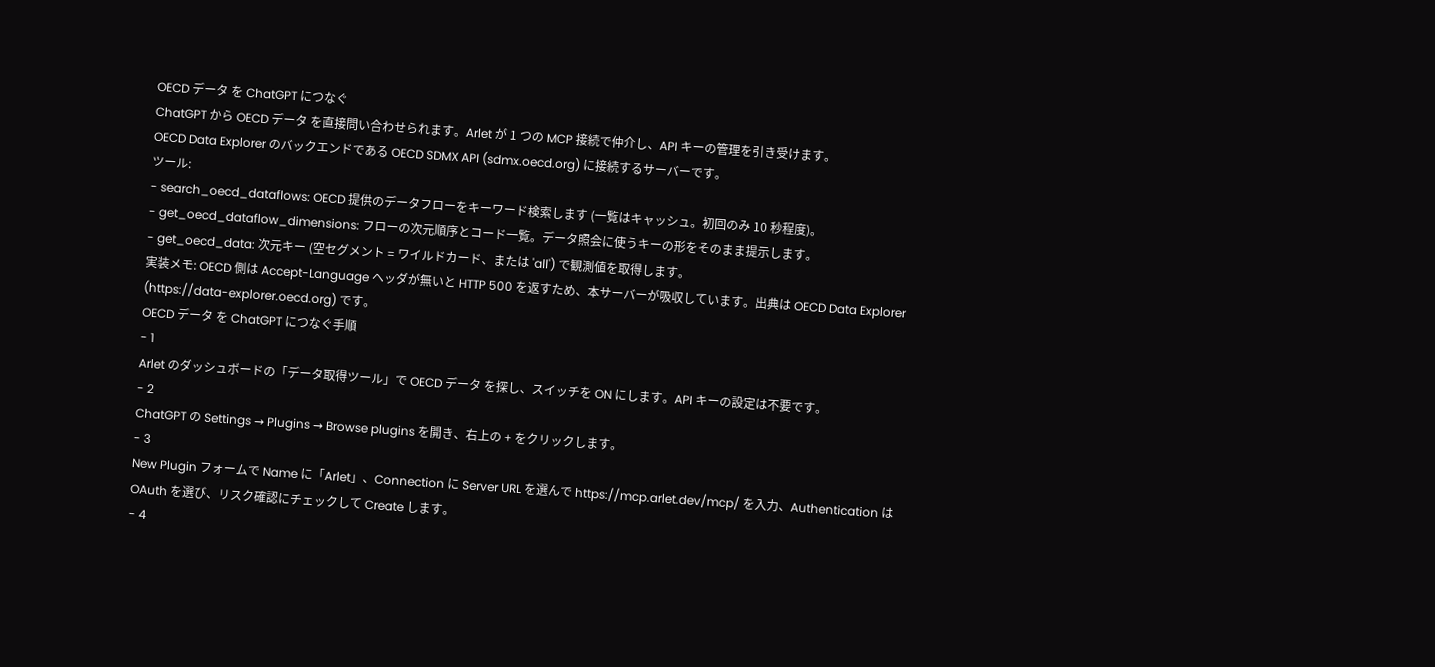OECD データ を ChatGPT につなぐ
ChatGPT から OECD データ を直接問い合わせられます。Arlet が 1 つの MCP 接続で仲介し、API キーの管理を引き受けます。
OECD Data Explorer のバックエンドである OECD SDMX API (sdmx.oecd.org) に接続するサーバーです。
ツール:
- search_oecd_dataflows: OECD 提供のデータフローをキーワード検索します (一覧はキャッシュ。初回のみ 10 秒程度)。
- get_oecd_dataflow_dimensions: フローの次元順序とコード一覧。データ照会に使うキーの形をそのまま提示します。
- get_oecd_data: 次元キー (空セグメント = ワイルドカード、または 'all') で観測値を取得します。
実装メモ: OECD 側は Accept-Language ヘッダが無いと HTTP 500 を返すため、本サーバーが吸収しています。出典は OECD Data Explorer (https://data-explorer.oecd.org) です。
OECD データ を ChatGPT につなぐ手順
- 1
Arlet のダッシュボードの「データ取得ツール」で OECD データ を探し、スイッチを ON にします。API キーの設定は不要です。
- 2
ChatGPT の Settings → Plugins → Browse plugins を開き、右上の + をクリックします。
- 3
New Plugin フォームで Name に「Arlet」、Connection に Server URL を選んで https://mcp.arlet.dev/mcp/ を入力、Authentication は OAuth を選び、リスク確認にチェックして Create します。
- 4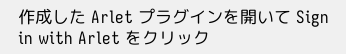作成した Arlet プラグインを開いて Sign in with Arlet をクリック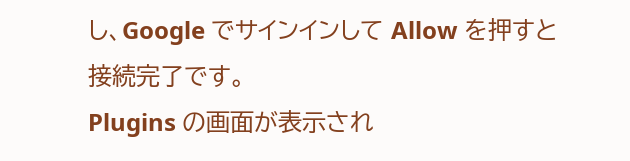し、Google でサインインして Allow を押すと接続完了です。
Plugins の画面が表示され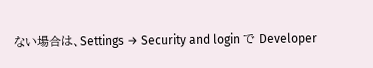ない場合は、Settings → Security and login で Developer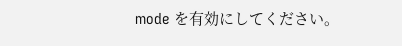mode を有効にしてください。